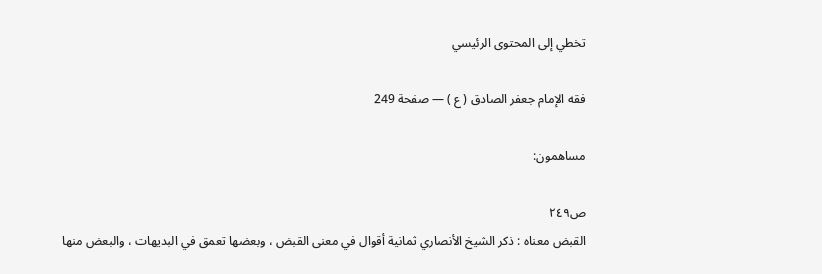تخطي إلى المحتوى الرئيسي

فقه الإمام جعفر الصادق ( ع ) — صفحة 249

مساهمون:

ص٢٤٩
القبض معناه : ذكر الشيخ الأنصاري ثمانية أقوال في معنى القبض ، وبعضها تعمق في البديهات ، والبعض منها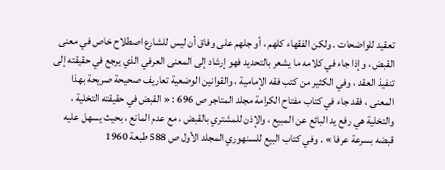تعقيد للواضحات . ولكن الفقهاء كلهم ، أو جلهم على وفاق أن ليس للشارع اصطلاح خاص في معنى القبض ، وإذا جاء في كلامه ما يشعر بالتحديد فهو إرشاد إلى المعنى العرفي الذي يرجع في حقيقته إلى تنفيذ العقد ، وفي الكثير من كتب فقه الإمامية ، والقوانين الوضعية تعاريف صحيحة صريحة بهذا المعنى ، فقد جاء في كتاب مفتاح الكرامة مجلد المتاجر ص 696 : « القبض في حقيقته التخلية ، والتخلية هي رفع يد البائع عن المبيع ، والإذن للمشتري بالقبض ، مع عدم المانع ، بحيث يسهل عليه قبضه بسرعة عرفا » . وفي كتاب البيع للسنهوري المجلد الأول ص 588 طبعة 1960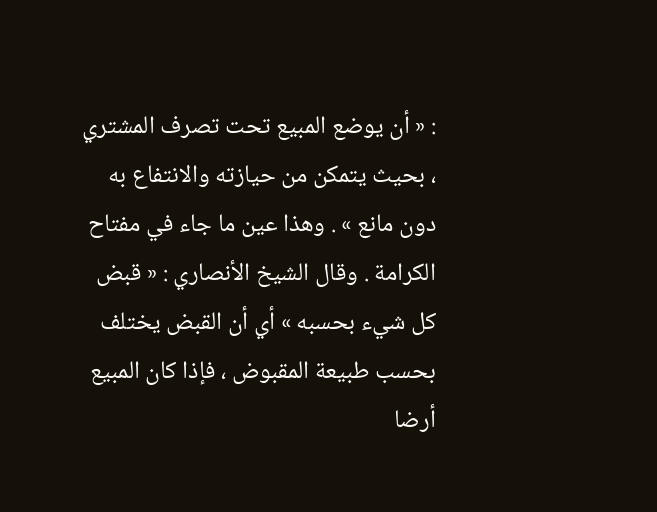: « أن يوضع المبيع تحت تصرف المشتري ، بحيث يتمكن من حيازته والانتفاع به دون مانع » . وهذا عين ما جاء في مفتاح الكرامة . وقال الشيخ الأنصاري : « قبض كل شيء بحسبه » أي أن القبض يختلف بحسب طبيعة المقبوض ، فإذا كان المبيع أرضا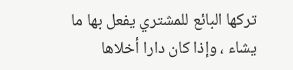تركها البائع للمشتري يفعل بها ما يشاء ، وإذا كان دارا أخلاها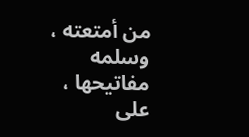من أمتعته ، وسلمه مفاتيحها ، على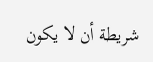شريطة أن لا يكون